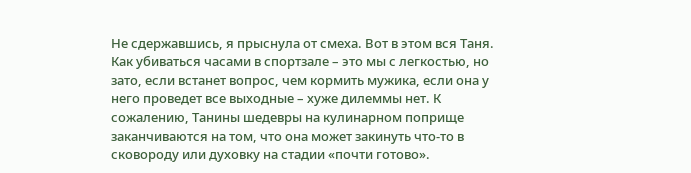Не сдержавшись, я прыснула от смеха. Вот в этом вся Таня. Как убиваться часами в спортзале – это мы с легкостью, но зато, если встанет вопрос, чем кормить мужика, если она у него проведет все выходные – хуже дилеммы нет. К сожалению, Танины шедевры на кулинарном поприще заканчиваются на том, что она может закинуть что-то в сковороду или духовку на стадии «почти готово».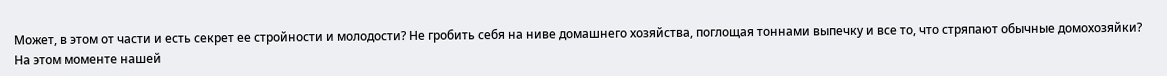Может, в этом от части и есть секрет ее стройности и молодости? Не гробить себя на ниве домашнего хозяйства, поглощая тоннами выпечку и все то, что стряпают обычные домохозяйки?
На этом моменте нашей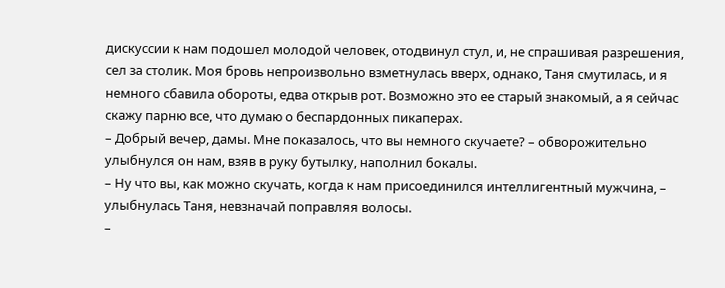дискуссии к нам подошел молодой человек, отодвинул стул, и, не спрашивая разрешения, сел за столик. Моя бровь непроизвольно взметнулась вверх, однако, Таня смутилась, и я немного сбавила обороты, едва открыв рот. Возможно это ее старый знакомый, а я сейчас скажу парню все, что думаю о беспардонных пикаперах.
– Добрый вечер, дамы. Мне показалось, что вы немного скучаете? – обворожительно улыбнулся он нам, взяв в руку бутылку, наполнил бокалы.
– Ну что вы, как можно скучать, когда к нам присоединился интеллигентный мужчина, – улыбнулась Таня, невзначай поправляя волосы.
–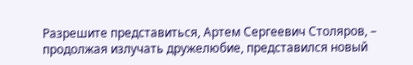Разрешите представиться, Артем Сергеевич Столяров, – продолжая излучать дружелюбие, представился новый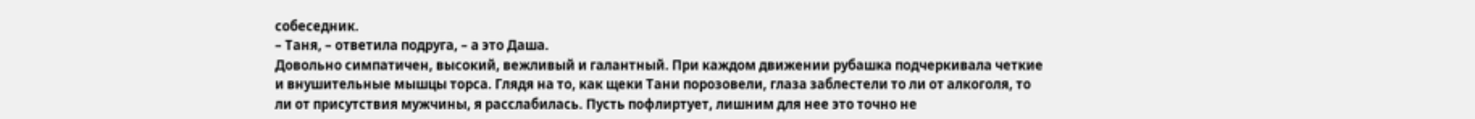собеседник.
– Таня, – ответила подруга, – а это Даша.
Довольно симпатичен, высокий, вежливый и галантный. При каждом движении рубашка подчеркивала четкие и внушительные мышцы торса. Глядя на то, как щеки Тани порозовели, глаза заблестели то ли от алкоголя, то ли от присутствия мужчины, я расслабилась. Пусть пофлиртует, лишним для нее это точно не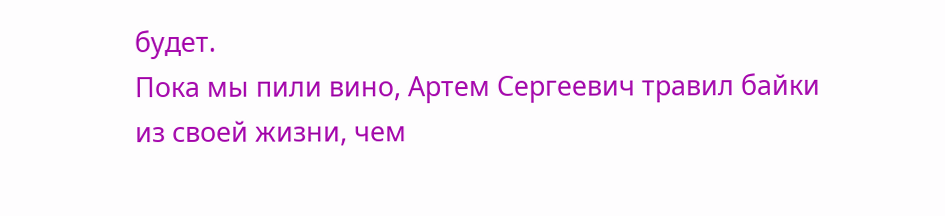будет.
Пока мы пили вино, Артем Сергеевич травил байки из своей жизни, чем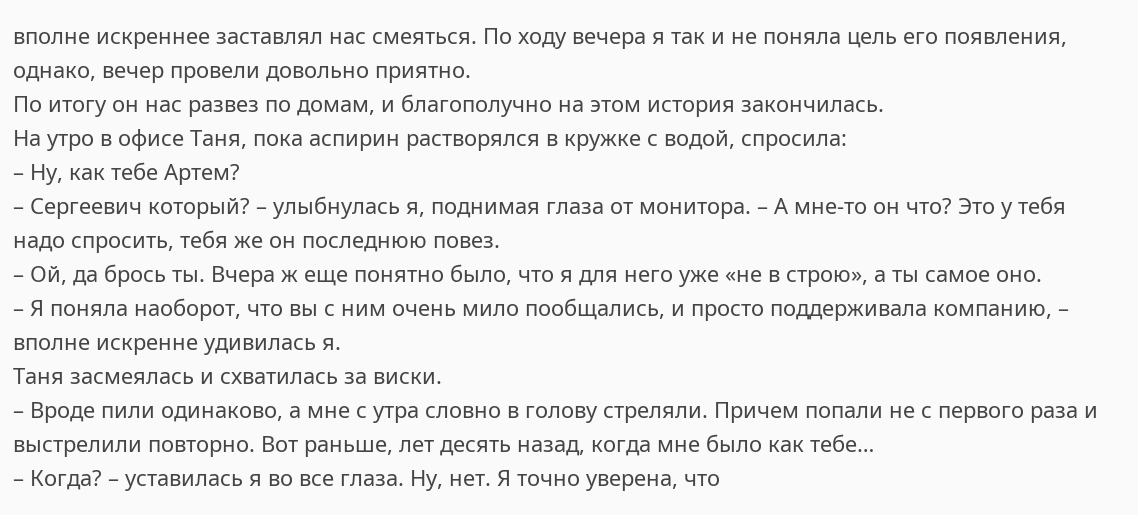вполне искреннее заставлял нас смеяться. По ходу вечера я так и не поняла цель его появления, однако, вечер провели довольно приятно.
По итогу он нас развез по домам, и благополучно на этом история закончилась.
На утро в офисе Таня, пока аспирин растворялся в кружке с водой, спросила:
– Ну, как тебе Артем?
– Сергеевич который? – улыбнулась я, поднимая глаза от монитора. – А мне-то он что? Это у тебя надо спросить, тебя же он последнюю повез.
– Ой, да брось ты. Вчера ж еще понятно было, что я для него уже «не в строю», а ты самое оно.
– Я поняла наоборот, что вы с ним очень мило пообщались, и просто поддерживала компанию, – вполне искренне удивилась я.
Таня засмеялась и схватилась за виски.
– Вроде пили одинаково, а мне с утра словно в голову стреляли. Причем попали не с первого раза и выстрелили повторно. Вот раньше, лет десять назад, когда мне было как тебе…
– Когда? – уставилась я во все глаза. Ну, нет. Я точно уверена, что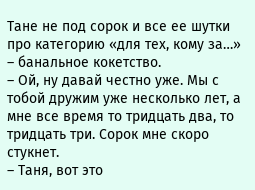Тане не под сорок и все ее шутки про категорию «для тех, кому за…» – банальное кокетство.
– Ой, ну давай честно уже. Мы с тобой дружим уже несколько лет, а мне все время то тридцать два, то тридцать три. Сорок мне скоро стукнет.
– Таня, вот это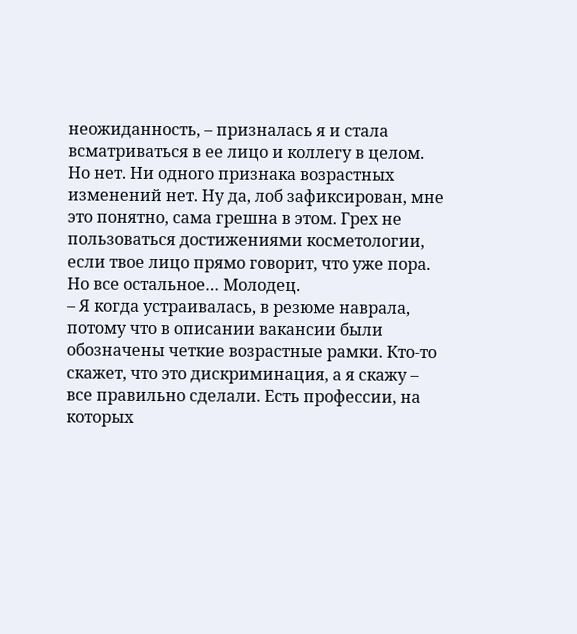неожиданность, – призналась я и стала всматриваться в ее лицо и коллегу в целом. Но нет. Ни одного признака возрастных изменений нет. Ну да, лоб зафиксирован, мне это понятно, сама грешна в этом. Грех не пользоваться достижениями косметологии, если твое лицо прямо говорит, что уже пора. Но все остальное… Молодец.
– Я когда устраивалась, в резюме наврала, потому что в описании вакансии были обозначены четкие возрастные рамки. Кто-то скажет, что это дискриминация, а я скажу – все правильно сделали. Есть профессии, на которых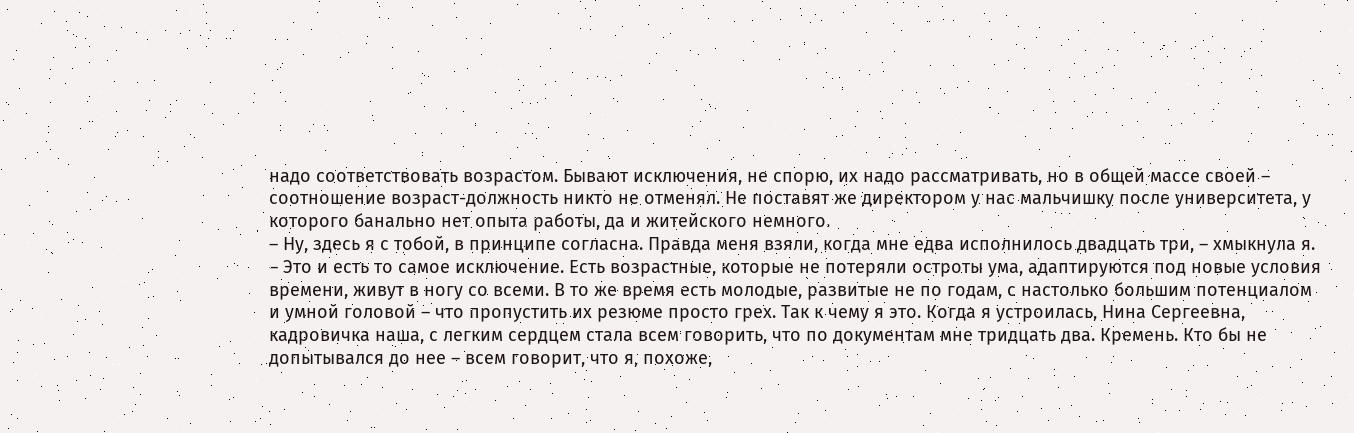надо соответствовать возрастом. Бывают исключения, не спорю, их надо рассматривать, но в общей массе своей – соотношение возраст-должность никто не отменял. Не поставят же директором у нас мальчишку после университета, у которого банально нет опыта работы, да и житейского немного.
– Ну, здесь я с тобой, в принципе согласна. Правда меня взяли, когда мне едва исполнилось двадцать три, – хмыкнула я.
– Это и есть то самое исключение. Есть возрастные, которые не потеряли остроты ума, адаптируются под новые условия времени, живут в ногу со всеми. В то же время есть молодые, развитые не по годам, с настолько большим потенциалом и умной головой – что пропустить их резюме просто грех. Так к чему я это. Когда я устроилась, Нина Сергеевна, кадровичка наша, с легким сердцем стала всем говорить, что по документам мне тридцать два. Кремень. Кто бы не допытывался до нее – всем говорит, что я, похоже,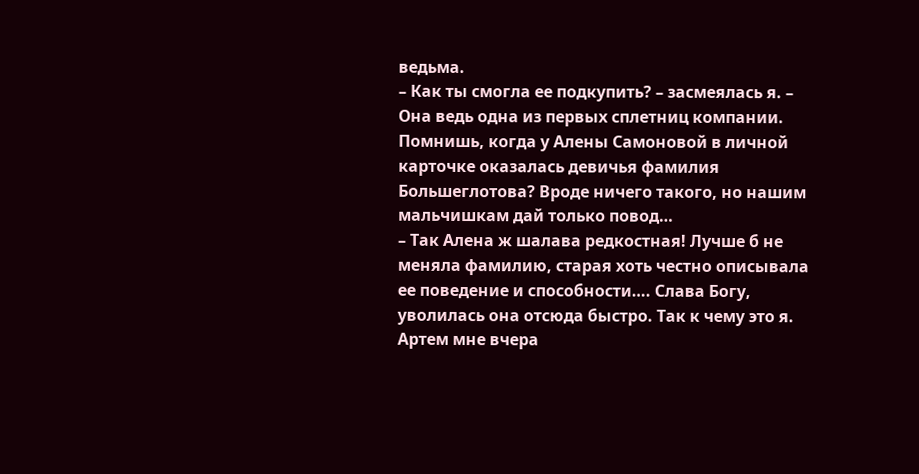ведьма.
– Как ты смогла ее подкупить? – засмеялась я. – Она ведь одна из первых сплетниц компании. Помнишь, когда у Алены Самоновой в личной карточке оказалась девичья фамилия Большеглотова? Вроде ничего такого, но нашим мальчишкам дай только повод…
– Так Алена ж шалава редкостная! Лучше б не меняла фамилию, старая хоть честно описывала ее поведение и способности…. Слава Богу, уволилась она отсюда быстро. Так к чему это я. Артем мне вчера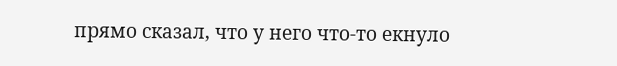прямо сказал, что у него что-то екнуло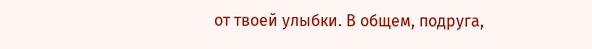от твоей улыбки. В общем, подруга,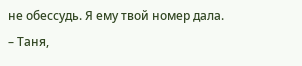не обессудь. Я ему твой номер дала.
– Таня,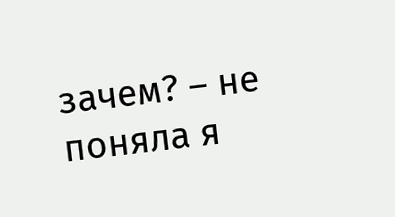зачем? – не поняла я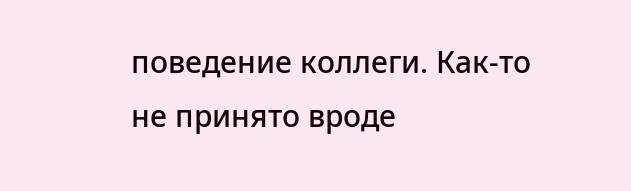поведение коллеги. Как-то не принято вроде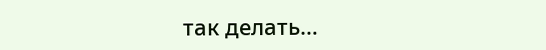так делать…